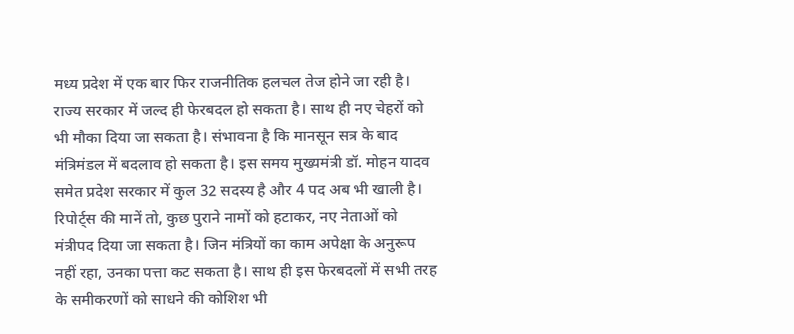मध्य प्रदेश में एक बार फिर राजनीतिक हलचल तेज होने जा रही है। राज्य सरकार में जल्द ही फेरबदल हो सकता है। साथ ही नए चेहरों को भी मौका दिया जा सकता है। संभावना है कि मानसून सत्र के बाद मंत्रिमंडल में बदलाव हो सकता है। इस समय मुख्यमंत्री डॉ. मोहन यादव समेत प्रदेश सरकार में कुल 32 सदस्य है और 4 पद अब भी खाली है। रिपोर्ट्स की मानें तो, कुछ पुराने नामों को हटाकर, नए नेताओं को मंत्रीपद दिया जा सकता है। जिन मंत्रियों का काम अपेक्षा के अनुरूप नहीं रहा, उनका पत्ता कट सकता है। साथ ही इस फेरबदलों में सभी तरह के समीकरणों को साधने की कोशिश भी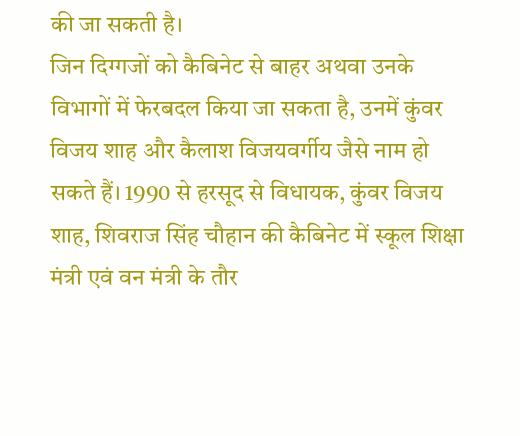की जा सकती है।
जिन दिग्गजों को कैबिनेट से बाहर अथवा उनके विभागों में फेरबदल किया जा सकता है, उनमें कुंवर विजय शाह और कैलाश विजयवर्गीय जैसे नाम हो सकते हैं। 1990 से हरसूद से विधायक, कुंवर विजय शाह, शिवराज सिंह चौहान की कैबिनेट में स्कूल शिक्षा मंत्री एवं वन मंत्री के तौर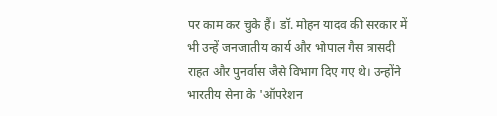पर काम कर चुके हैं। डॉ. मोहन यादव की सरकार में भी उन्हें जनजातीय कार्य और भोपाल गैस त्रासदी राहत और पुनर्वास जैसे विभाग दिए गए थे। उन्होंने भारतीय सेना के 'ऑपरेशन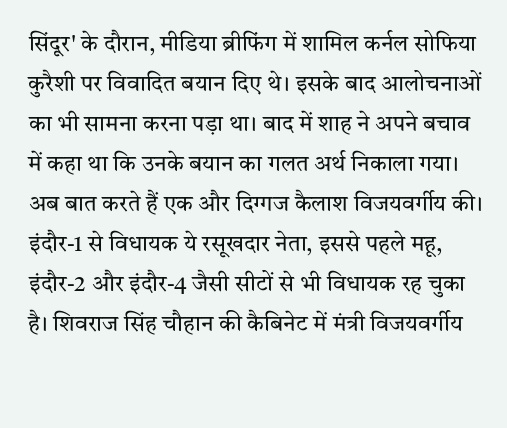सिंदूर' के दौरान, मीडिया ब्रीफिंग में शामिल कर्नल सोफिया कुरैशी पर विवादित बयान दिए थे। इसके बाद आलोचनाओं का भी सामना करना पड़ा था। बाद में शाह ने अपने बचाव में कहा था कि उनके बयान का गलत अर्थ निकाला गया।
अब बात करते हैं एक और दिग्गज कैलाश विजयवर्गीय की। इंदौर-1 से विधायक ये रसूखदार नेता, इससे पहले महू, इंदौर-2 और इंदौर-4 जैसी सीटों से भी विधायक रह चुका है। शिवराज सिंह चौहान की कैबिनेट में मंत्री विजयवर्गीय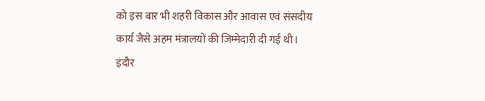को इस बार भी शहरी विकास और आवास एवं संसदीय कार्य जैसे अहम मंत्रालयों की जिम्मेदारी दी गई थी। इंदौर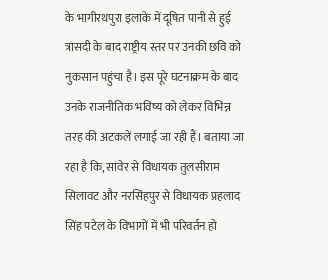के भागीरथपुरा इलाके में दूषित पानी से हुई त्रासदी के बाद राष्ट्रीय स्तर पर उनकी छवि को नुकसान पहुंचा है। इस पूरे घटनाक्रम के बाद उनके राजनीतिक भविष्य को लेकर विभिन्न तरह की अटकलें लगाई जा रही हैं। बताया जा रहा है कि, सांवेर से विधायक तुलसीराम सिलावट और नरसिंहपुर से विधायक प्रहलाद सिंह पटेल के विभागों में भी परिवर्तन हो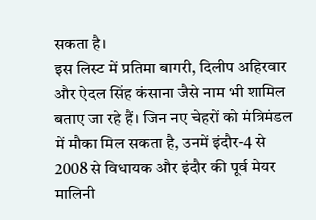सकता है।
इस लिस्ट में प्रतिमा बागरी, दिलीप अहिरवार और ऐदल सिंह कंसाना जैसे नाम भी शामिल बताए जा रहे हैं। जिन नए चेहरों को मंत्रिमंडल में मौका मिल सकता है, उनमें इंदौर-4 से 2008 से विधायक और इंदौर की पूर्व मेयर मालिनी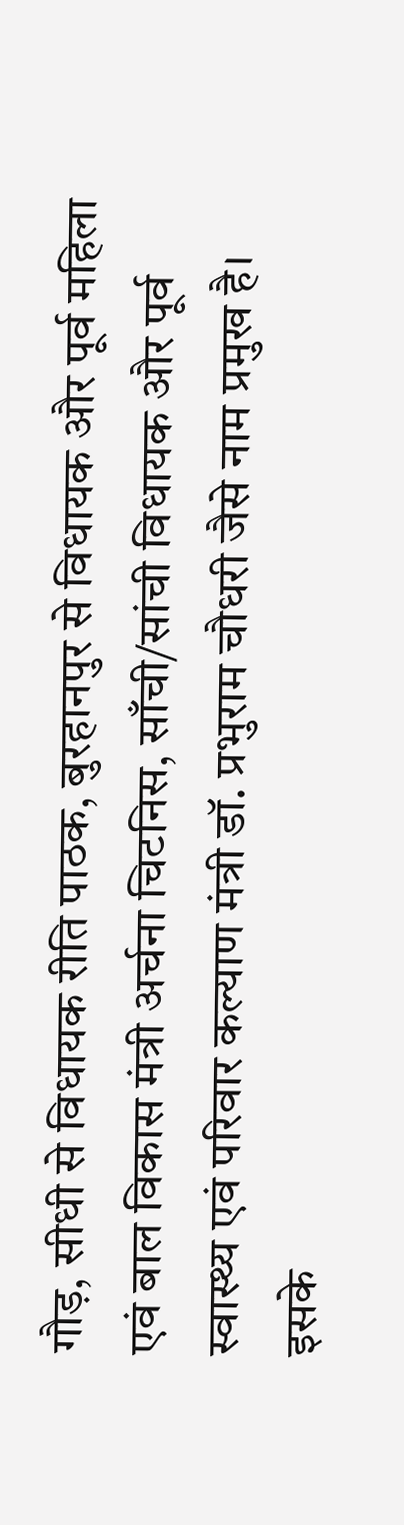गौड़, सीधी से विधायक रीति पाठक, बुरहानपुर से विधायक और पूर्व महिला एवं बाल विकास मंत्री अर्चना चिटनिस, साँची/सांची विधायक और पूर्व स्वास्थ्य एवं परिवार कल्याण मंत्री डॉ. प्रभुराम चौधरी जैसे नाम प्रमुख है। इसके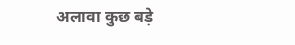अलावा कुछ बड़े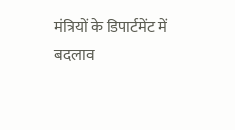मंत्रियों के डिपार्टमेंट में बदलाव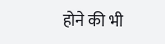होने की भी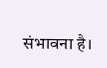संभावना है।